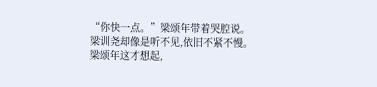“你快一点。”梁颂年带着哭腔说。
梁训尧却像是听不见,依旧不紧不慢。
梁颂年这才想起,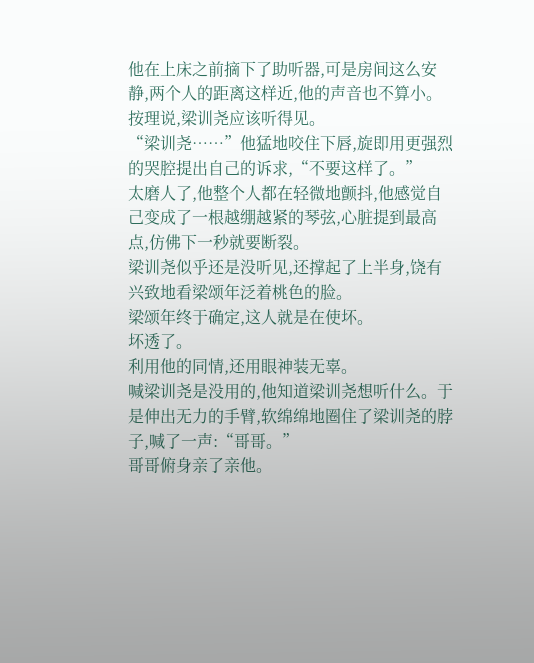他在上床之前摘下了助听器,可是房间这么安静,两个人的距离这样近,他的声音也不算小。
按理说,梁训尧应该听得见。
“梁训尧……”他猛地咬住下唇,旋即用更强烈的哭腔提出自己的诉求,“不要这样了。”
太磨人了,他整个人都在轻微地颤抖,他感觉自己变成了一根越绷越紧的琴弦,心脏提到最高点,仿佛下一秒就要断裂。
梁训尧似乎还是没听见,还撑起了上半身,饶有兴致地看梁颂年泛着桃色的脸。
梁颂年终于确定,这人就是在使坏。
坏透了。
利用他的同情,还用眼神装无辜。
喊梁训尧是没用的,他知道梁训尧想听什么。于是伸出无力的手臂,软绵绵地圈住了梁训尧的脖子,喊了一声:“哥哥。”
哥哥俯身亲了亲他。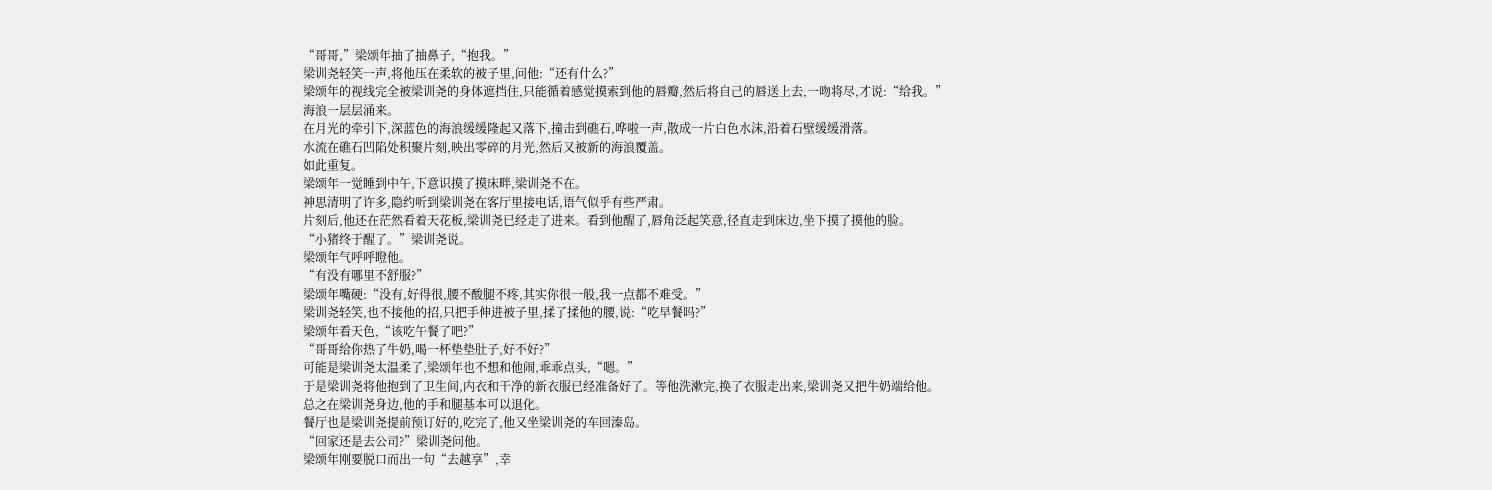“哥哥,”梁颂年抽了抽鼻子,“抱我。”
梁训尧轻笑一声,将他压在柔软的被子里,问他:“还有什么?”
梁颂年的视线完全被梁训尧的身体遮挡住,只能循着感觉摸索到他的唇瓣,然后将自己的唇送上去,一吻将尽,才说:“给我。”
海浪一层层涌来。
在月光的牵引下,深蓝色的海浪缓缓隆起又落下,撞击到礁石,哗啦一声,散成一片白色水沫,沿着石壁缓缓滑落。
水流在礁石凹陷处积聚片刻,映出零碎的月光,然后又被新的海浪覆盖。
如此重复。
梁颂年一觉睡到中午,下意识摸了摸床畔,梁训尧不在。
神思清明了许多,隐约听到梁训尧在客厅里接电话,语气似乎有些严肃。
片刻后,他还在茫然看着天花板,梁训尧已经走了进来。看到他醒了,唇角泛起笑意,径直走到床边,坐下摸了摸他的脸。
“小猪终于醒了。”梁训尧说。
梁颂年气呼呼瞪他。
“有没有哪里不舒服?”
梁颂年嘴硬:“没有,好得很,腰不酸腿不疼,其实你很一般,我一点都不难受。”
梁训尧轻笑,也不接他的招,只把手伸进被子里,揉了揉他的腰,说:“吃早餐吗?”
梁颂年看天色,“该吃午餐了吧?”
“哥哥给你热了牛奶,喝一杯垫垫肚子,好不好?”
可能是梁训尧太温柔了,梁颂年也不想和他闹,乖乖点头,“嗯。”
于是梁训尧将他抱到了卫生间,内衣和干净的新衣服已经准备好了。等他洗漱完,换了衣服走出来,梁训尧又把牛奶端给他。
总之在梁训尧身边,他的手和腿基本可以退化。
餐厅也是梁训尧提前预订好的,吃完了,他又坐梁训尧的车回溱岛。
“回家还是去公司?”梁训尧问他。
梁颂年刚要脱口而出一句“去越享”,幸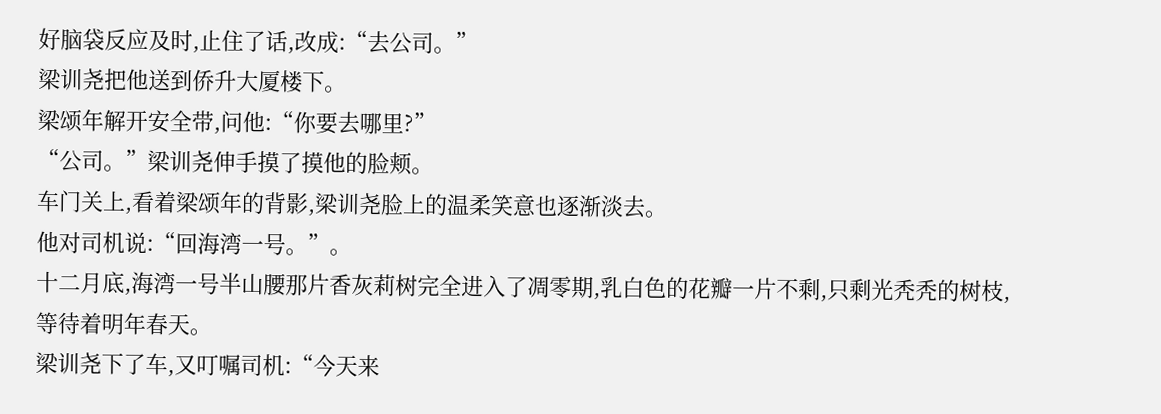好脑袋反应及时,止住了话,改成:“去公司。”
梁训尧把他送到侨升大厦楼下。
梁颂年解开安全带,问他:“你要去哪里?”
“公司。”梁训尧伸手摸了摸他的脸颊。
车门关上,看着梁颂年的背影,梁训尧脸上的温柔笑意也逐渐淡去。
他对司机说:“回海湾一号。”。
十二月底,海湾一号半山腰那片香灰莉树完全进入了凋零期,乳白色的花瓣一片不剩,只剩光秃秃的树枝,等待着明年春天。
梁训尧下了车,又叮嘱司机:“今天来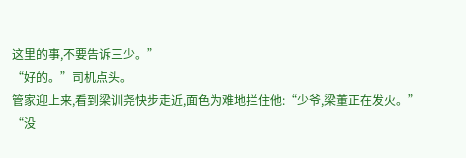这里的事,不要告诉三少。”
“好的。”司机点头。
管家迎上来,看到梁训尧快步走近,面色为难地拦住他:“少爷,梁董正在发火。”
“没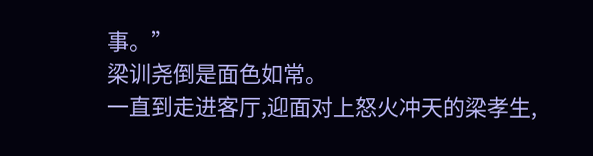事。”
梁训尧倒是面色如常。
一直到走进客厅,迎面对上怒火冲天的梁孝生,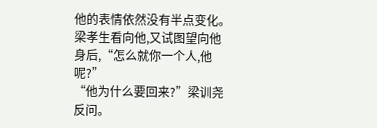他的表情依然没有半点变化。
梁孝生看向他,又试图望向他身后,“怎么就你一个人,他呢?”
“他为什么要回来?”梁训尧反问。